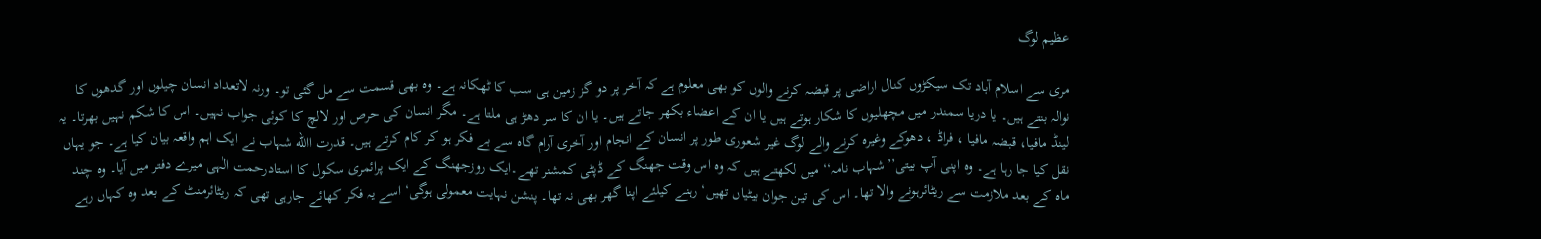عظیم لوگ

مری سے اسلام آباد تک سیکڑوں کنال اراضی پر قبضہ کرنے والوں کو بھی معلوم ہے کہ آخر پر دو گز زمین ہی سب کا ٹھکانہ ہے۔ وہ بھی قسمت سے مل گئی تو۔ ورنہ لاتعداد انسان چیلوں اور گدھوں کا نوالہ بنتے ہیں۔ یا دریا سمندر میں مچھلیوں کا شکار ہوتے ہیں یا ان کے اعضاء بکھر جاتے ہیں۔ یا ان کا سر دھڑ ہی ملتا ہے۔ مگر انسان کی حرص اور لالچ کا کوئی جواب نہیں۔ اس کا شکم نہیں بھرتا۔ یہ لینڈ مافیا، قبضہ مافیا ، فراڈ ، دھوکے وغیرہ کرنے والے لوگ غیر شعوری طور پر انسان کے انجام اور آخری آرام گاہ سے بے فکر ہو کر کام کرتے ہیں۔ قدرت االله شہاب نے ایک اہم واقعہ بیان کیا ہے۔ جو یہاں نقل کیا جا رہا ہے۔ وہ اپنی آپ بیتی’’شہاب نامہ‘‘ میں لکھتے ہیں کہ وہ اس وقت جھنگ کے ڈپٹی کمشنر تھے۔ایک روزجھنگ کے ایک پرائمری سکول کا استادرحمت الٰہی میرے دفتر میں آیا۔ وہ چند ماہ کے بعد ملازمت سے ریٹائرہونے والا تھا۔ اس کی تین جوان بیٹیاں تھیں‘ رہنے کیلئے اپنا گھر بھی نہ تھا۔ پنشن نہایت معمولی ہوگی‘ اسے یہ فکر کھائے جارہی تھی کہ ریٹائرمنٹ کے بعد وہ کہاں رہے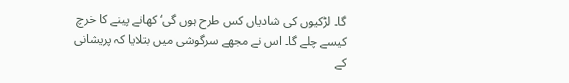گا۔ لڑکیوں کی شادیاں کس طرح ہوں گی‘ کھانے پینے کا خرچ کیسے چلے گا۔ اس نے مجھے سرگوشی میں بتلایا کہ پریشانی کے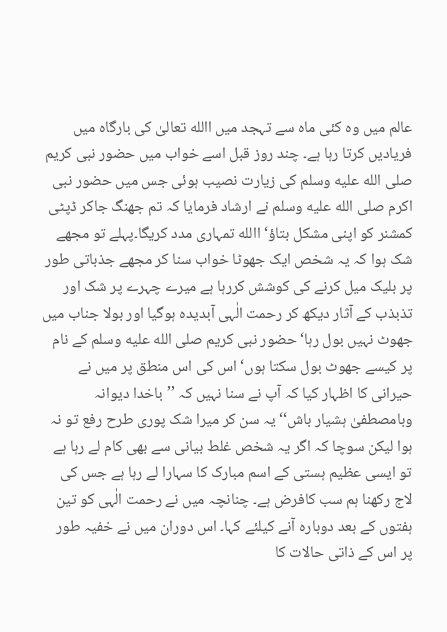عالم میں وہ کئی ماہ سے تہجد میں االله تعالیٰ کی بارگاہ میں فریادیں کرتا رہا ہے۔ چند روز قبل اسے خواب میں حضور نبی کریم صلى الله عليه وسلم کی زیارت نصیب ہوئی جس میں حضور نبی اکرم صلى الله عليه وسلم نے ارشاد فرمایا کہ تم جھنگ جاکر ڈپٹی کمشنر کو اپنی مشکل بتاؤ‘ االله تمہاری مدد کریگا۔پہلے تو مجھے شک ہوا کہ یہ شخص ایک جھوٹا خواب سنا کر مجھے جذباتی طور پر بلیک میل کرنے کی کوشش کررہا ہے میرے چہرے پر شک اور تذبذب کے آثار دیکھ کر رحمت الٰہی آبدیدہ ہوگیا اور بولا جناب میں جھوٹ نہیں بول رہا‘ حضور نبی کریم صلى الله عليه وسلم کے نام پر کیسے جھوٹ بول سکتا ہوں‘ اس کی اس منطق پر میں نے حیرانی کا اظہار کیا کہ آپ نے سنا نہیں کہ ’’باخدا دیوانہ وبامصطفیٰ ہشیار باش‘‘ یہ سن کر میرا شک پوری طرح رفع تو نہ ہوا لیکن سوچا کہ اگر یہ شخص غلط بیانی سے بھی کام لے رہا ہے تو ایسی عظیم ہستی کے اسم مبارک کا سہارا لے رہا ہے جس کی لاج رکھنا ہم سب کافرض ہے۔ چنانچہ میں نے رحمت الٰہی کو تین ہفتوں کے بعد دوبارہ آنے کیلئے کہا۔ اس دوران میں نے خفیہ طور پر اس کے ذاتی حالات کا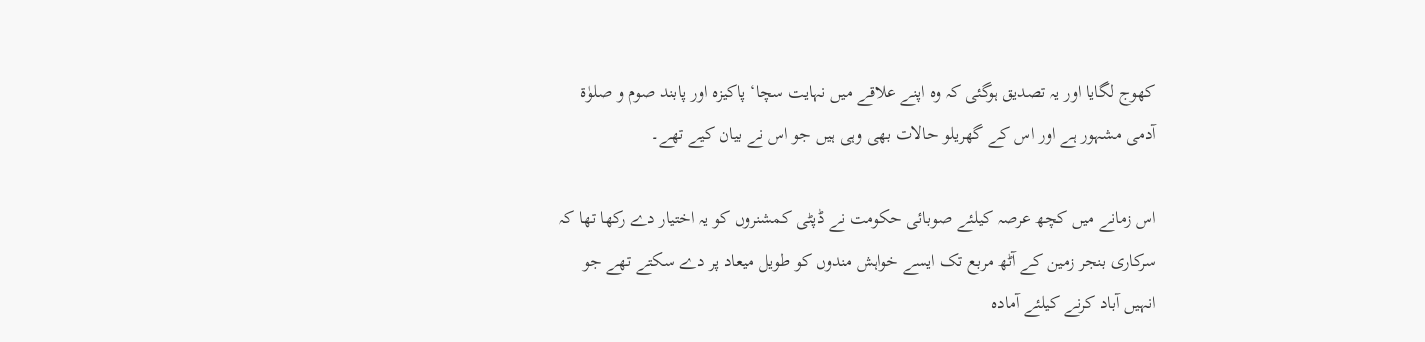کھوج لگایا اور یہ تصدیق ہوگئی کہ وہ اپنے علاقے میں نہایت سچا‘ پاکیزہ اور پابند صوم و صلوٰۃ آدمی مشہور ہے اور اس کے گھریلو حالات بھی وہی ہیں جو اس نے بیان کیے تھے۔

اس زمانے میں کچھ عرصہ کیلئے صوبائی حکومت نے ڈپٹی کمشنروں کو یہ اختیار دے رکھا تھا کہ سرکاری بنجر زمین کے آٹھ مربع تک ایسے خواہش مندوں کو طویل میعاد پر دے سکتے تھے جو انہیں آباد کرنے کیلئے آمادہ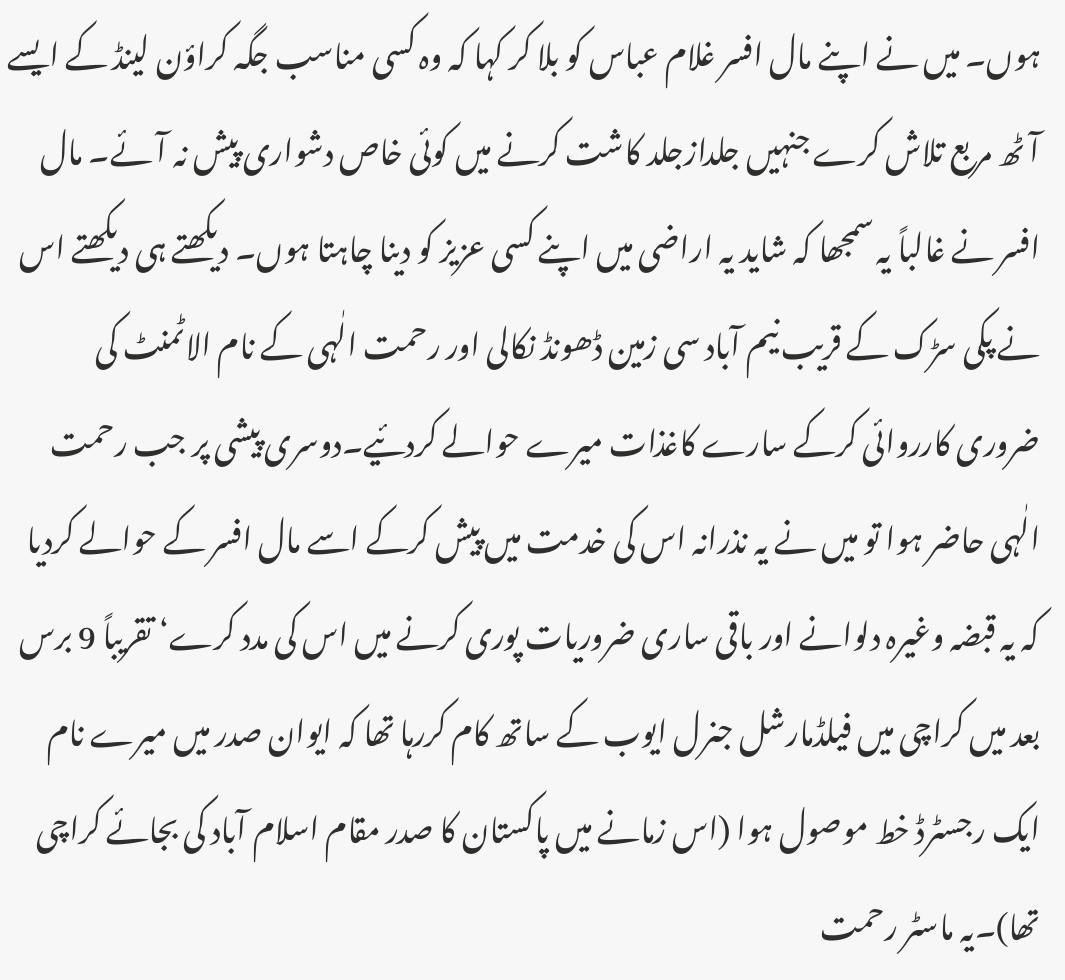ہوں۔ میں نے اپنے مال افسر غلام عباس کو بلا کر کہا کہ وہ کسی مناسب جگہ کراؤن لینڈ کے ایسے آٹھ مربع تلاش کرے جنہیں جلدازجلد کاشت کرنے میں کوئی خاص دشواری پیش نہ آئے۔ مال افسر نے غالباً یہ سمجھا کہ شاید یہ اراضی میں اپنے کسی عزیز کو دینا چاہتا ہوں۔ دیکھتے ہی دیکھتے اس نے پکی سڑک کے قریب نیم آباد سی زمین ڈھونڈ نکالی اور رحمت الٰہی کے نام الاٹمنٹ کی ضروری کارروائی کرکے سارے کاغذات میرے حوالے کردئیے۔دوسری پیشی پر جب رحمت الٰہی حاضر ہوا تو میں نے یہ نذرانہ اس کی خدمت میں پیش کرکے اسے مال افسر کے حوالے کردیا کہ یہ قبضہ وغیرہ دلوانے اور باقی ساری ضروریات پوری کرنے میں اس کی مدد کرے‘ تقریباً 9 برس بعد میں کراچی میں فیلڈمارشل جنرل ایوب کے ساتھ کام کررہا تھا کہ ایوان صدر میں میرے نام ایک رجسٹرڈ خط موصول ہوا (اس زمانے میں پاکستان کا صدر مقام اسلام آباد کی بجائے کراچی تھا)۔یہ ماسٹر رحمت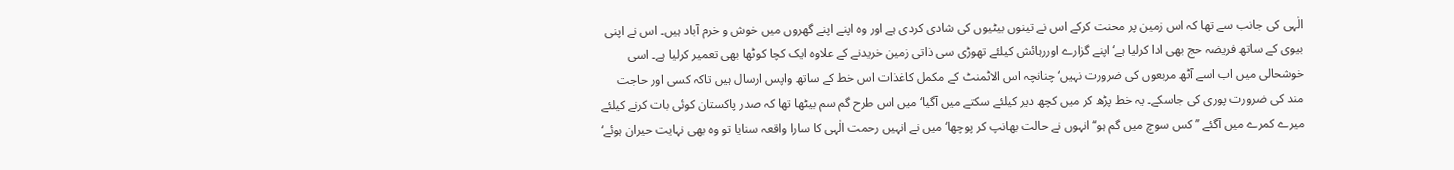الٰہی کی جانب سے تھا کہ اس زمین پر محنت کرکے اس نے تینوں بیٹیوں کی شادی کردی ہے اور وہ اپنے اپنے گھروں میں خوش و خرم آباد ہیں۔ اس نے اپنی بیوی کے ساتھ فریضہ حج بھی ادا کرلیا ہے‘ اپنے گزارے اوررہائش کیلئے تھوڑی سی ذاتی زمین خریدنے کے علاوہ ایک کچا کوٹھا بھی تعمیر کرلیا ہے۔ اسی خوشحالی میں اب اسے آٹھ مربعوں کی ضرورت نہیں‘ چنانچہ اس الاٹمنٹ کے مکمل کاغذات اس خط کے ساتھ واپس ارسال ہیں تاکہ کسی اور حاجت مند کی ضرورت پوری کی جاسکے۔ یہ خط پڑھ کر میں کچھ دیر کیلئے سکتے میں آگیا‘ میں اس طرح گم سم بیٹھا تھا کہ صدر پاکستان کوئی بات کرنے کیلئے میرے کمرے میں آگئے ’’کس سوچ میں گم ہو‘‘ انہوں نے حالت بھانپ کر پوچھا‘ میں نے انہیں رحمت الٰہی کا سارا واقعہ سنایا تو وہ بھی نہایت حیران ہوئے‘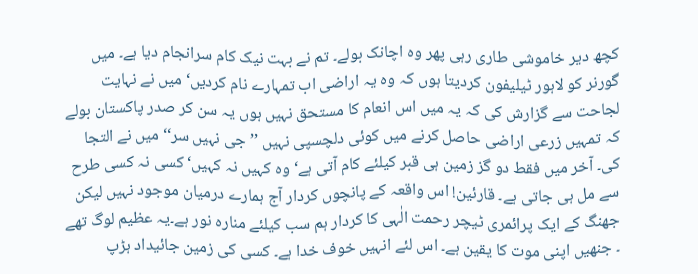کچھ دیر خاموشی طاری رہی پھر وہ اچانک بولے۔ تم نے بہت نیک کام سرانجام دیا ہے۔ میں گورنر کو لاہور ٹیلیفون کردیتا ہوں کہ وہ یہ اراضی اب تمہارے نام کردیں‘ میں نے نہایت لجاحت سے گزارش کی کہ یہ میں اس انعام کا مستحق نہیں ہوں یہ سن کر صدر پاکستان بولے کہ تمہیں زرعی اراضی حاصل کرنے میں کوئی دلچسپی نہیں ’’جی نہیں سر‘‘ میں نے التجا کی۔ آخر میں فقط دو گز زمین ہی قبر کیلئے کام آتی ہے‘ وہ کہیں نہ کہیں‘ کسی نہ کسی طرح سے مل ہی جاتی ہے۔ قارئین! اس واقعہ کے پانچوں کردار آج ہمارے درمیان موجود نہیں لیکن جھنگ کے ایک پرائمری ٹیچر رحمت الٰہی کا کردار ہم سب کیلئے منارہ نور ہے۔یہ عظیم لوگ تھے ۔ جنھیں اپنی موت کا یقین ہے۔ اس لئے انہیں خوف خدا ہے۔ کسی کی زمین جائیداد ہڑپ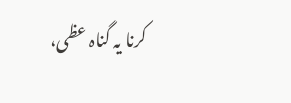کرنا یہ گناہ عظی،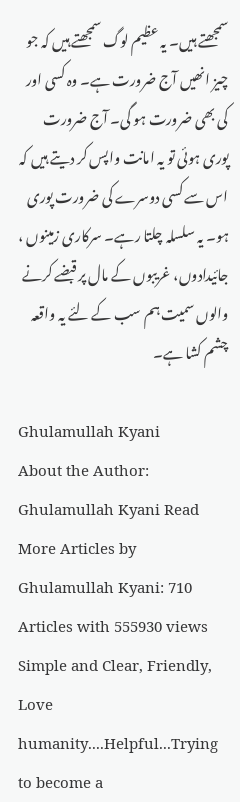سمجھتے ہیں۔ یہ عظیم لوگ سمجھتے ہیں کہ جو چیز انھیں آج ضرورت ہے۔ وہ کسی اور کی بھی ضرورت ہو گی۔ آج ضرورت پوری ہوئی تو یہ امانت واپس کر دیتے ہیں کہ اس سے کسی دوسرے کی ضرورت پوری ہو۔ یہ سلسلہ چلتا رہے۔ سرکاری زمینوں ، جائیدادوں، غریبوں کے مال پر قبضے کرنے والوں سمیت ہم سب کے لئے یہ واقعہ چشم کشا ہے۔

Ghulamullah Kyani
About the Author: Ghulamullah Kyani Read More Articles by Ghulamullah Kyani: 710 Articles with 555930 views Simple and Clear, Friendly, Love humanity....Helpful...Trying to become a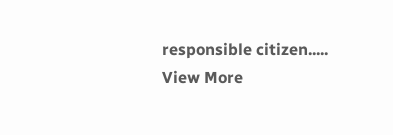responsible citizen..... View More